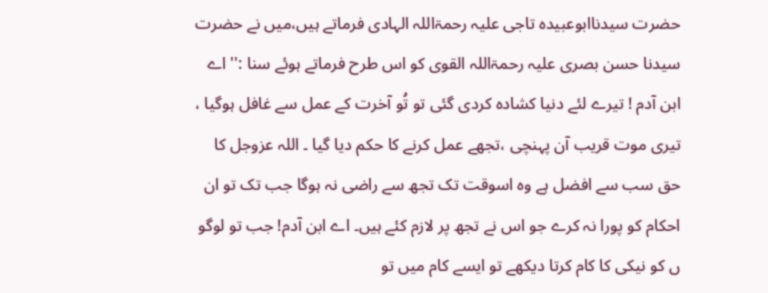حضرت سیدناابوعبیدہ تاجی علیہ رحمۃاللہ الہادی فرماتے ہیں،میں نے حضرت سیدنا حسن بصری علیہ رحمۃاللہ القوی کو اس طرح فرماتے ہوئے سنا :'' اے ابن آدم ! تیرے لئے دنیا کشادہ کردی گئی تو تُو آخرت کے عمل سے غافل ہوگیا ، تیری موت قریب آن پہنچی ،تجھے عمل کرنے کا حکم دیا گیا ۔ اللہ عزوجل کا حق سب سے افضل ہے وہ اسوقت تک تجھ سے راضی نہ ہوگا جب تک تو ان احکام کو پورا نہ کرے جو اس نے تجھ پر لازم کئے ہیں۔ اے ابن آدم! جب تو لوگو ں کو نیکی کا کام کرتا دیکھے تو ایسے کام میں تو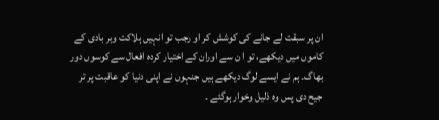ان پر سبقت لے جانے کی کوشش کر او رجب تو انہیں ہلاکت وبر بادی کے کاموں میں دیکھے، تو ا ن سے اوران کے اختیار کردہ افعال سے کوسوں دور بھاگ۔ ہم نے ایسے لوگ دیکھے ہیں جنہوں نے اپنی دنیا کو عاقبت پر تر جیح دی پس وہ ذلیل وخوار ہوگئے ۔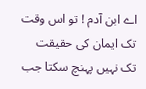اے ابن آدم ! تو اس وقت تک ایمان کی حقیقت تک نہیں پہنچ سکتا جب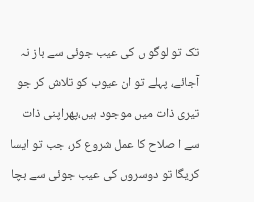تک تو لوگو ں کی عیب جوئی سے باز نہ آجائے، پہلے تو ان عیوب کو تلاش کر جو تیری ذات میں موجود ہیں،پھراپنی ذات سے ا صلاح کا عمل شروع کر، جب تو ایسا کریگا تو دوسروں کی عیب جوئی سے بچا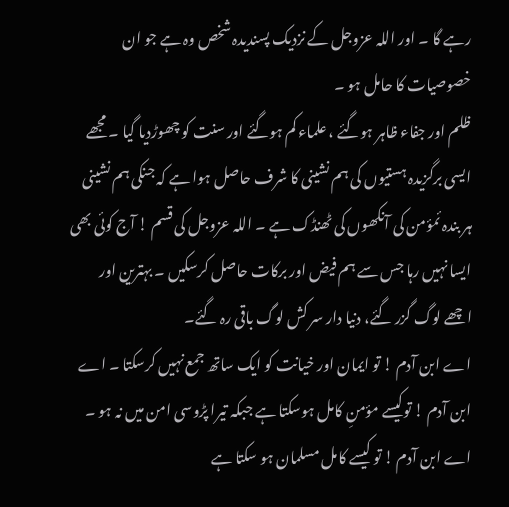رہے گا ۔ اور اللہ عزوجل کے نزدیک پسندیدہ شخص وہ ہے جو ان خصوصیات کا حامل ہو ۔
ظلم اور جفاء ظاہر ہوگئے ، علماء کم ہوگئے اور سنت کو چھوڑدیا گیا ۔ مجھے ایسی برگزیدہ ہستیوں کی ہم نشینی کا شرف حاصل ہوا ہے کہ جنکی ہم نشینی ہر بندہ ئمؤمن کی آنکھوں کی ٹھنڈک ہے ۔ اللہ عزوجل کی قسم ! آج کوئی بھی ایسا نہیں رہا جس سے ہم فیض اور برکات حاصل کرسکیں ۔ بہترین اور اچھے لوگ گزر گئے، دنیا دار سر کش لوگ باقی رہ گئے۔
اے ابن آدم ! تو ایمان اور خیانت کو ایک ساتھ جمع نہیں کرسکتا ۔ اے ابن آدم ! توکیسے مؤمنِ کامل ہوسکتا ہے جبکہ تیرا پڑوسی امن میں نہ ہو ۔ اے ابن آدم ! تو کیسے کامل مسلمان ہو سکتا ہے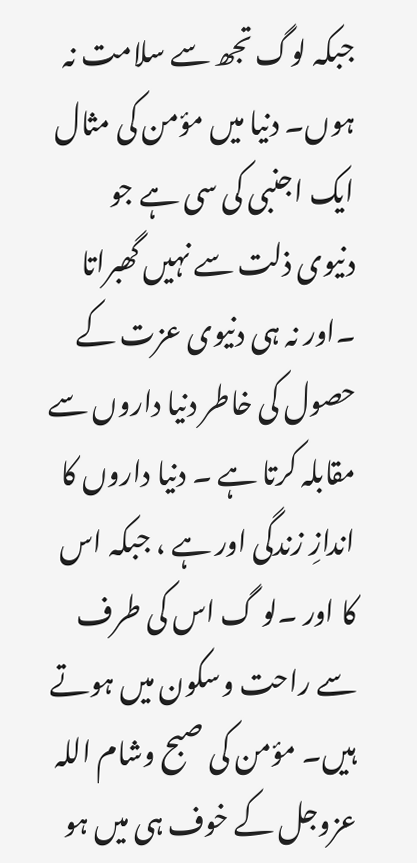جبکہ لوگ تجھ سے سلامت نہ ہوں۔ دنیا میں مؤمن کی مثال ایک اجنبی کی سی ہے جو دنیوی ذلت سے نہیں گھبراتا ۔اور نہ ہی دنیوی عزت کے حصول کی خاطر دنیا داروں سے مقابلہ کرتا ہے ۔ دنیا داروں کا اندازِ زندگی اور ہے ، جبکہ اس کا اور ۔لو گ اس کی طرف سے راحت وسکون میں ہوتے ہیں۔ مؤمن کی صبح وشام اللہ عزوجل کے خوف ہی میں ہو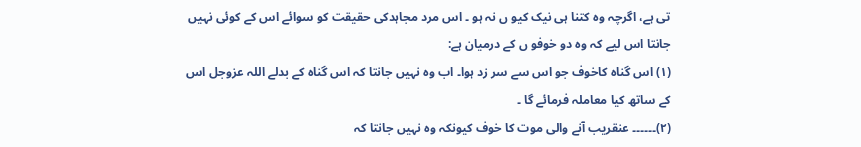تی ہے، اگرچہ وہ کتنا ہی نیک کیو ں نہ ہو ۔ اس مرد مجاہدکی حقیقت کو سوائے اس کے کوئی نہیں جانتا اس لیے کہ وہ دو خوفو ں کے درمیان ہے:
(۱) اس گناہ کاخوف جو اس سے سر زد ہوا۔ اب وہ نہیں جانتا کہ اس گناہ کے بدلے اللہ عزوجل اس کے ساتھ کیا معاملہ فرمائے گا ۔
(۲)۔۔۔۔۔۔ عنقریب آنے والی موت کا خوف کیونکہ وہ نہیں جانتا کہ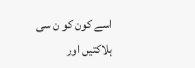اسے کون کو ن سی ہلاکتیں اور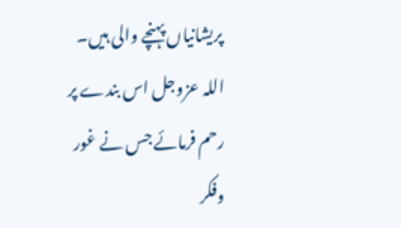پریشانیاں پہنچے والی ہیں۔
اللہ عزوجل اس بندے پر رحم فرمائے جس نے غور وفکر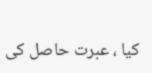کیا ، عبرت حاصل کی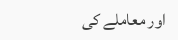اور معاملے کی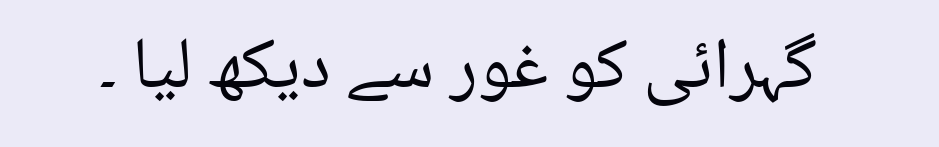گہرائی کو غور سے دیکھ لیا ۔